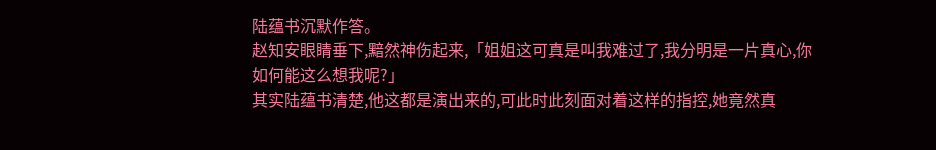陆蕴书沉默作答。
赵知安眼睛垂下,黯然神伤起来,「姐姐这可真是叫我难过了,我分明是一片真心,你如何能这么想我呢?」
其实陆蕴书清楚,他这都是演出来的,可此时此刻面对着这样的指控,她竟然真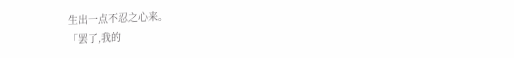生出一点不忍之心来。
「罢了,我的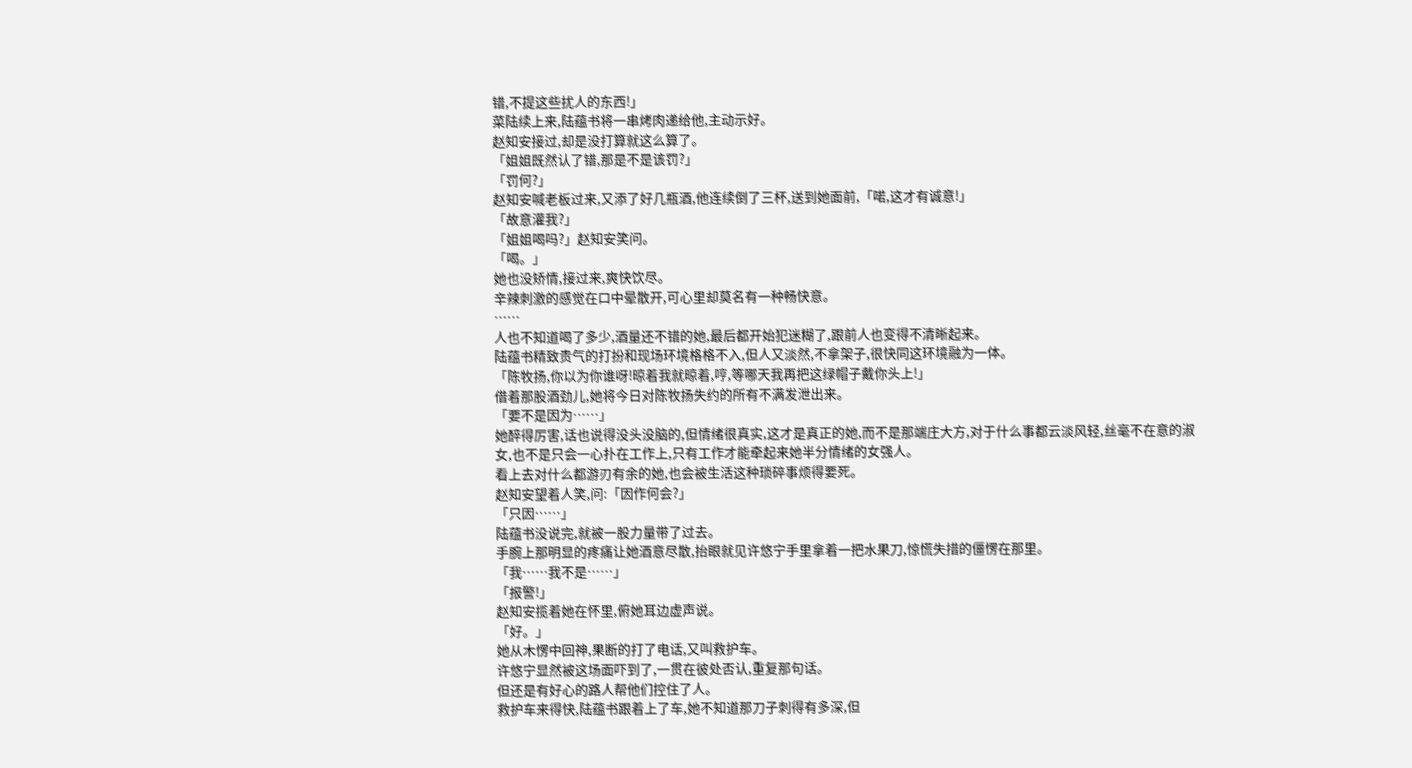错,不提这些扰人的东西!」
菜陆续上来,陆蕴书将一串烤肉递给他,主动示好。
赵知安接过,却是没打算就这么算了。
「姐姐既然认了错,那是不是该罚?」
「罚何?」
赵知安喊老板过来,又添了好几瓶酒,他连续倒了三杯,送到她面前,「喏,这才有诚意!」
「故意灌我?」
「姐姐喝吗?」赵知安笑问。
「喝。」
她也没矫情,接过来,爽快饮尽。
辛辣刺激的感觉在口中晕散开,可心里却莫名有一种畅快意。
……
人也不知道喝了多少,酒量还不错的她,最后都开始犯迷糊了,跟前人也变得不清晰起来。
陆蕴书精致贵气的打扮和现场环境格格不入,但人又淡然,不拿架子,很快同这环境融为一体。
「陈牧扬,你以为你谁呀!晾着我就晾着,哼,等哪天我再把这绿帽子戴你头上!」
借着那股酒劲儿,她将今日对陈牧扬失约的所有不满发泄出来。
「要不是因为……」
她醉得厉害,话也说得没头没脑的,但情绪很真实,这才是真正的她,而不是那端庄大方,对于什么事都云淡风轻,丝毫不在意的淑女,也不是只会一心扑在工作上,只有工作才能牵起来她半分情绪的女强人。
看上去对什么都游刃有余的她,也会被生活这种琐碎事烦得要死。
赵知安望着人笑,问:「因作何会?」
「只因……」
陆蕴书没说完,就被一股力量带了过去。
手腕上那明显的疼痛让她酒意尽散,抬眼就见许悠宁手里拿着一把水果刀,惊慌失措的僵愣在那里。
「我……我不是……」
「报警!」
赵知安揽着她在怀里,俯她耳边虚声说。
「好。」
她从木愣中回神,果断的打了电话,又叫救护车。
许悠宁显然被这场面吓到了,一贯在彼处否认,重复那句话。
但还是有好心的路人帮他们控住了人。
救护车来得快,陆蕴书跟着上了车,她不知道那刀子刺得有多深,但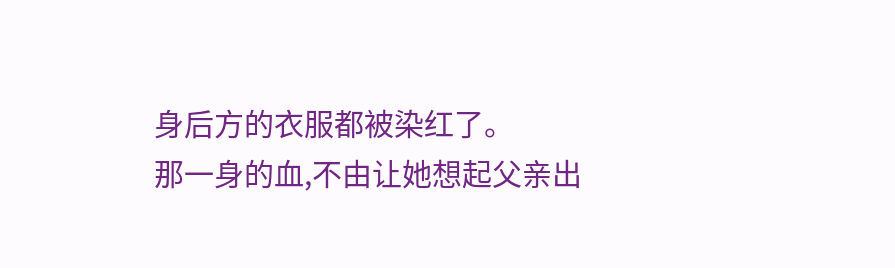身后方的衣服都被染红了。
那一身的血,不由让她想起父亲出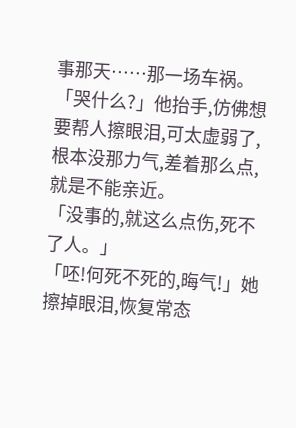事那天……那一场车祸。
「哭什么?」他抬手,仿佛想要帮人擦眼泪,可太虚弱了,根本没那力气,差着那么点,就是不能亲近。
「没事的,就这么点伤,死不了人。」
「呸!何死不死的,晦气!」她擦掉眼泪,恢复常态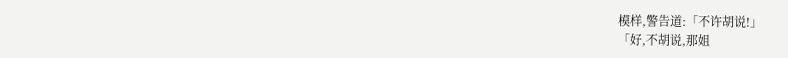模样,警告道:「不许胡说!」
「好,不胡说,那姐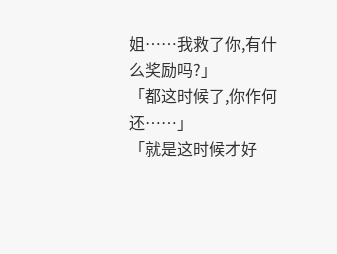姐……我救了你,有什么奖励吗?」
「都这时候了,你作何还……」
「就是这时候才好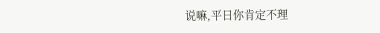说嘛,平日你肯定不理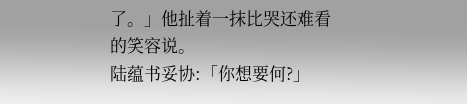了。」他扯着一抹比哭还难看的笑容说。
陆蕴书妥协:「你想要何?」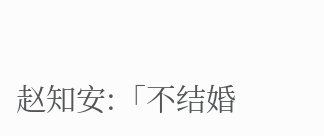赵知安:「不结婚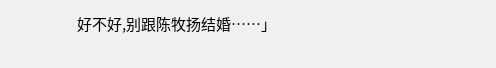好不好,别跟陈牧扬结婚……」